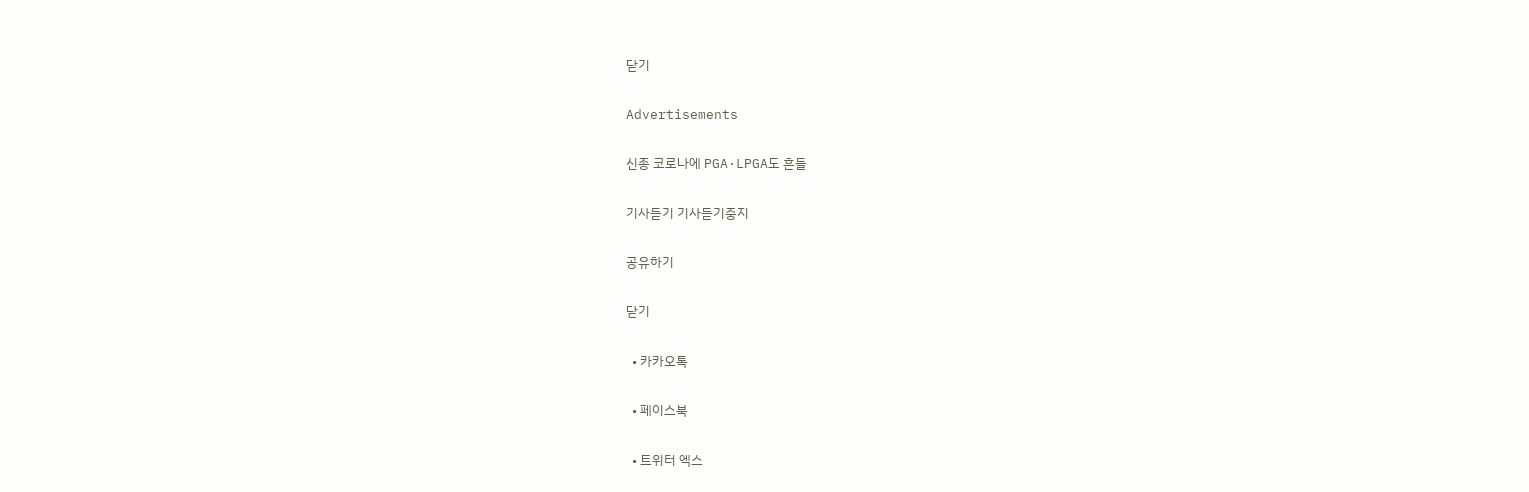닫기

Advertisements

신종 코로나에 PGA·LPGA도 흔들

기사듣기 기사듣기중지

공유하기

닫기

  • 카카오톡

  • 페이스북

  • 트위터 엑스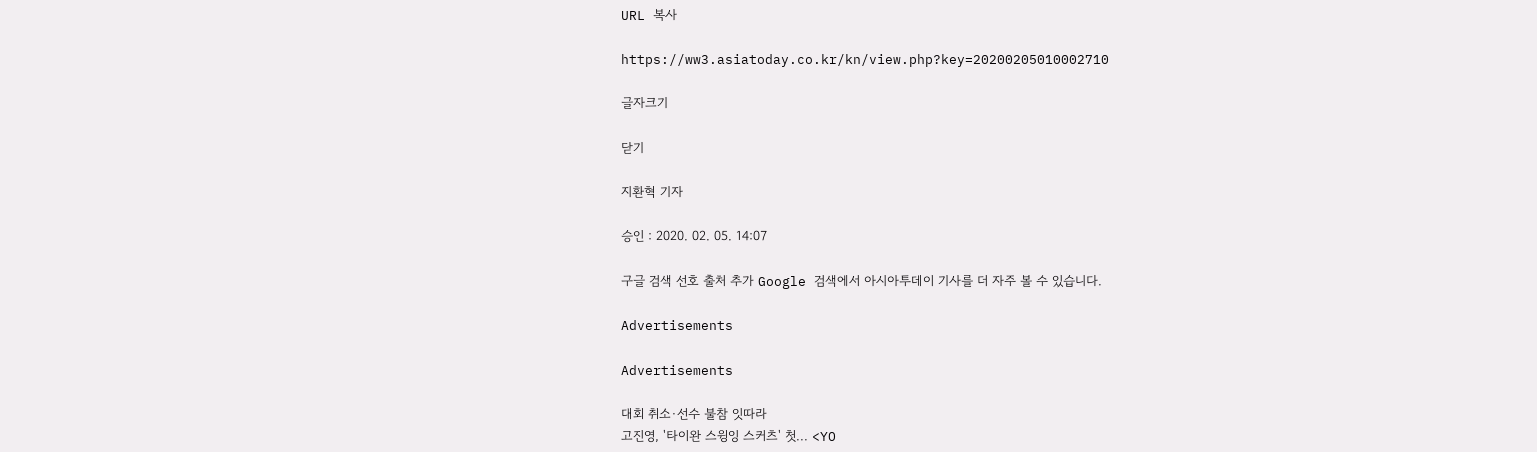URL 복사

https://ww3.asiatoday.co.kr/kn/view.php?key=20200205010002710

글자크기

닫기

지환혁 기자

승인 : 2020. 02. 05. 14:07

구글 검색 선호 출처 추가 Google 검색에서 아시아투데이 기사를 더 자주 볼 수 있습니다.

Advertisements

Advertisements

대회 취소·선수 불참 잇따라
고진영, '타이완 스윙잉 스커츠' 첫... <YO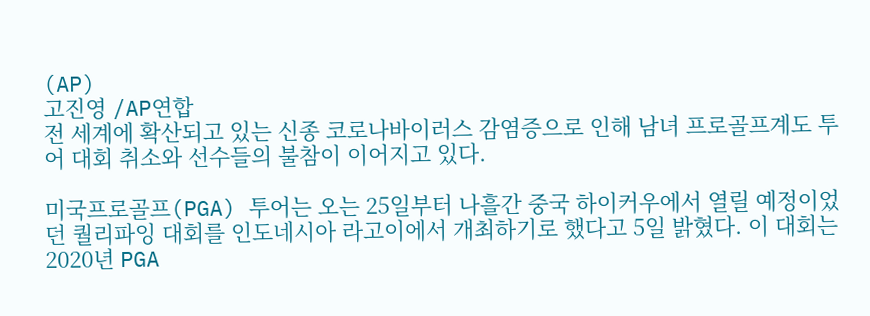(AP)
고진영 /AP연합
전 세계에 확산되고 있는 신종 코로나바이러스 감염증으로 인해 남녀 프로골프계도 투어 대회 취소와 선수들의 불참이 이어지고 있다.

미국프로골프(PGA) 투어는 오는 25일부터 나흘간 중국 하이커우에서 열릴 예정이었던 퀄리파잉 대회를 인도네시아 라고이에서 개최하기로 했다고 5일 밝혔다. 이 대회는 2020년 PGA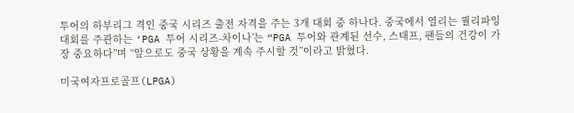투어의 하부리그 격인 중국 시리즈 출전 자격을 주는 3개 대회 중 하나다. 중국에서 열리는 퀄리파잉 대회를 주관하는 ‘PGA 투어 시리즈-차이나’는 “PGA 투어와 관계된 선수, 스태프, 팬들의 건강이 가장 중요하다”며 “앞으로도 중국 상황을 계속 주시할 것”이라고 밝혔다.

미국여자프로골프(LPGA)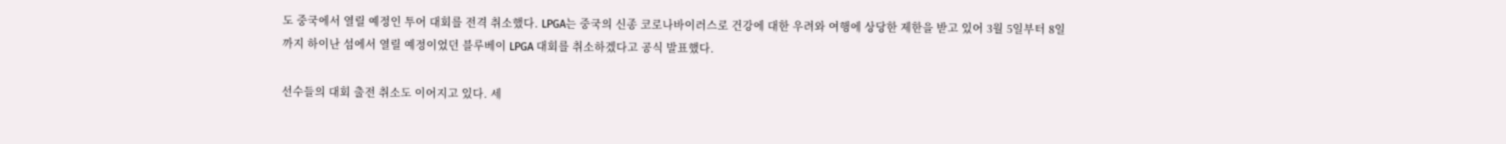도 중국에서 열릴 예정인 투어 대회를 전격 취소했다. LPGA는 중국의 신종 코로나바이러스로 건강에 대한 우려와 여행에 상당한 제한을 받고 있어 3월 5일부터 8일까지 하이난 섬에서 열릴 예정이었던 블루베이 LPGA 대회를 취소하겠다고 공식 발표했다.

선수들의 대회 출전 취소도 이어지고 있다. 세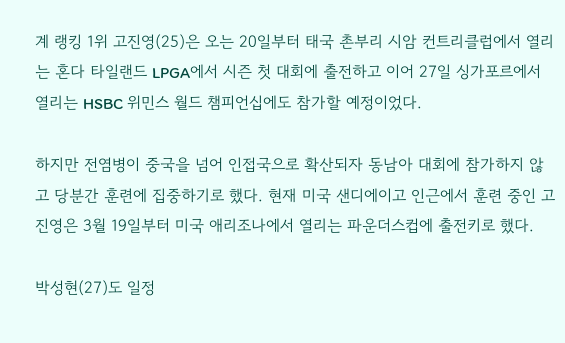계 랭킹 1위 고진영(25)은 오는 20일부터 태국 촌부리 시암 컨트리클럽에서 열리는 혼다 타일랜드 LPGA에서 시즌 첫 대회에 출전하고 이어 27일 싱가포르에서 열리는 HSBC 위민스 월드 챔피언십에도 참가할 예정이었다.

하지만 전염병이 중국을 넘어 인접국으로 확산되자 동남아 대회에 참가하지 않고 당분간 훈련에 집중하기로 했다. 현재 미국 샌디에이고 인근에서 훈련 중인 고진영은 3월 19일부터 미국 애리조나에서 열리는 파운더스컵에 출전키로 했다.

박성현(27)도 일정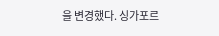을 변경했다. 싱가포르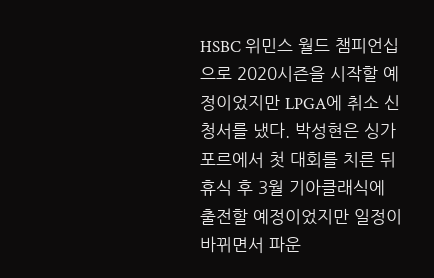HSBC 위민스 월드 챔피언십으로 2020시즌을 시작할 예정이었지만 LPGA에 취소 신청서를 냈다. 박성현은 싱가포르에서 첫 대회를 치른 뒤 휴식 후 3월 기아클래식에 출전할 예정이었지만 일정이 바뀌면서 파운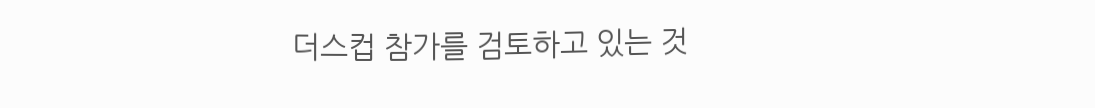더스컵 참가를 검토하고 있는 것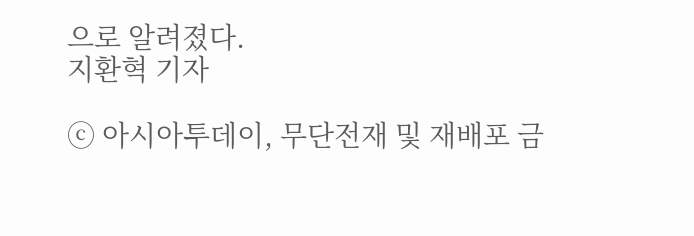으로 알려졌다.
지환혁 기자

ⓒ 아시아투데이, 무단전재 및 재배포 금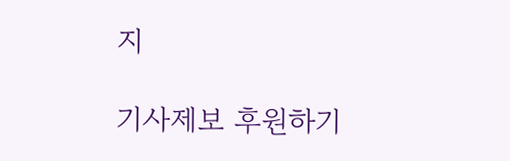지

기사제보 후원하기